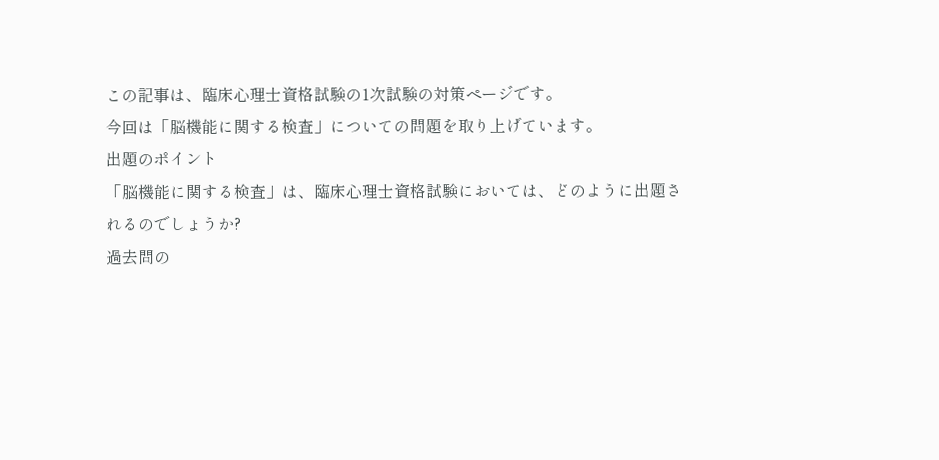この記事は、臨床心理士資格試験の1次試験の対策ページです。
今回は「脳機能に関する検査」についての問題を取り上げています。
出題のポイント
「脳機能に関する検査」は、臨床心理士資格試験においては、どのように出題されるのでしょうか?
過去問の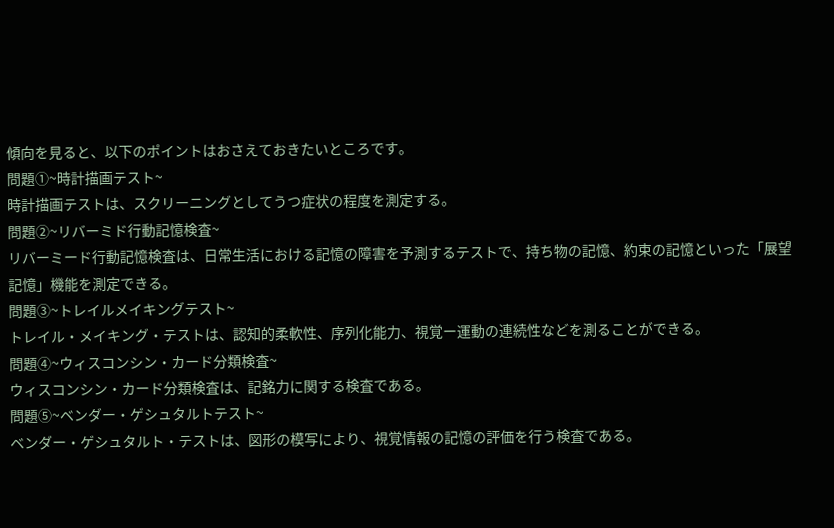傾向を見ると、以下のポイントはおさえておきたいところです。
問題①~時計描画テスト~
時計描画テストは、スクリーニングとしてうつ症状の程度を測定する。
問題②~リバーミド行動記憶検査~
リバーミード行動記憶検査は、日常生活における記憶の障害を予測するテストで、持ち物の記憶、約束の記憶といった「展望記憶」機能を測定できる。
問題③~トレイルメイキングテスト~
トレイル・メイキング・テストは、認知的柔軟性、序列化能力、視覚ー運動の連続性などを測ることができる。
問題④~ウィスコンシン・カード分類検査~
ウィスコンシン・カード分類検査は、記銘力に関する検査である。
問題⑤~ベンダー・ゲシュタルトテスト~
ベンダー・ゲシュタルト・テストは、図形の模写により、視覚情報の記憶の評価を行う検査である。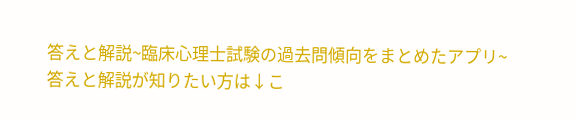答えと解説~臨床心理士試験の過去問傾向をまとめたアプリ~
答えと解説が知りたい方は↓こ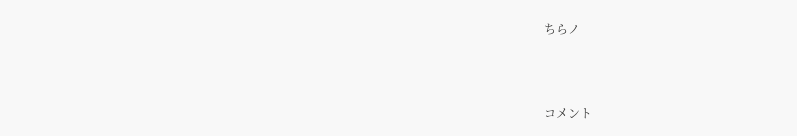ちらノ



コメント